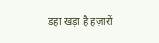डहा खड़ा है हज़ारों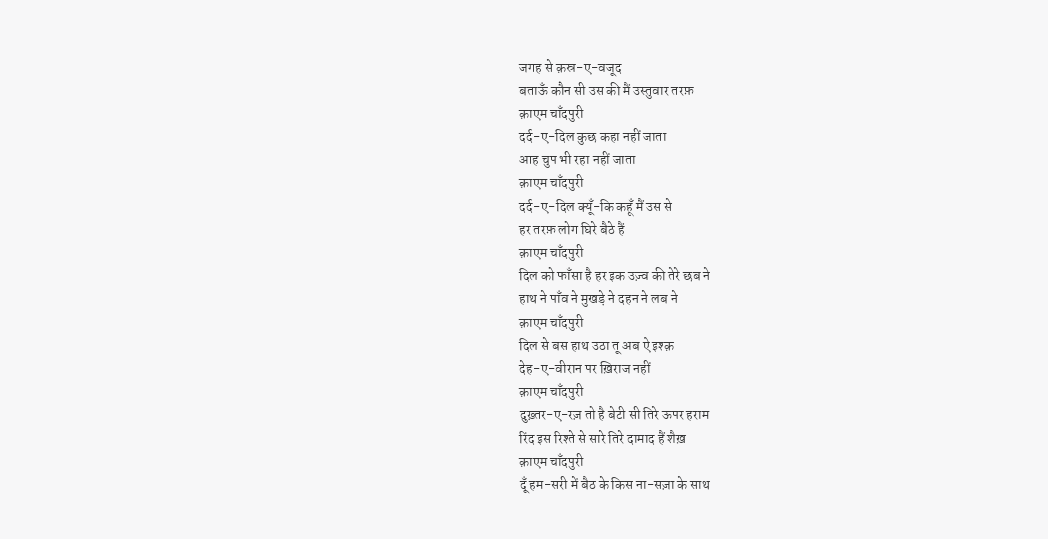जगह से क़स्र-ए-वजूद
बताऊँ कौन सी उस की मैं उस्तुवार तरफ़
क़ाएम चाँदपुरी
दर्द-ए-दिल कुछ कहा नहीं जाता
आह चुप भी रहा नहीं जाता
क़ाएम चाँदपुरी
दर्द-ए-दिल क्यूँ-कि कहूँ मैं उस से
हर तरफ़ लोग घिरे बैठे हैं
क़ाएम चाँदपुरी
दिल को फाँसा है हर इक उज़्व की तेरे छब ने
हाथ ने पाँव ने मुखड़े ने दहन ने लब ने
क़ाएम चाँदपुरी
दिल से बस हाथ उठा तू अब ऐ इश्क़
देह-ए-वीरान पर ख़िराज नहीं
क़ाएम चाँदपुरी
दुख़्तर-ए-रज़ तो है बेटी सी तिरे ऊपर हराम
रिंद इस रिश्ते से सारे तिरे दामाद हैं शैख़
क़ाएम चाँदपुरी
दूँ हम-सरी में बैठ के किस ना-सज़ा के साथ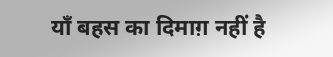याँ बहस का दिमाग़ नहीं है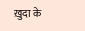ख़ुदा के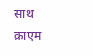साथ
क़ाएम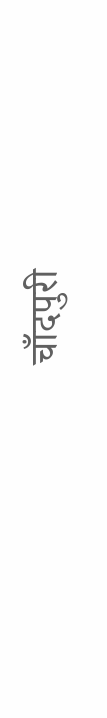चाँदपुरी